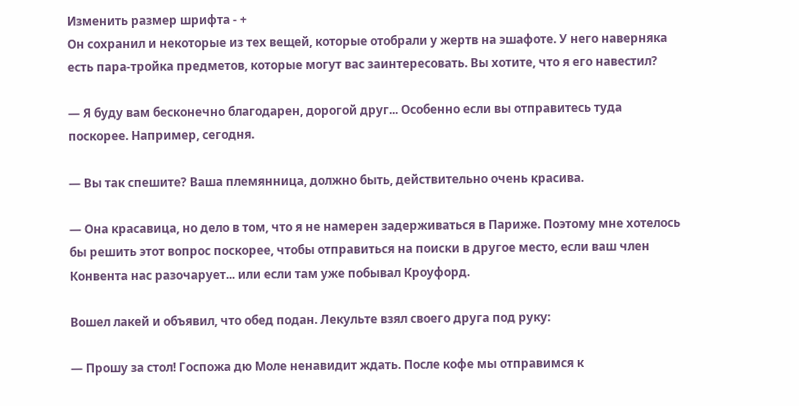Изменить размер шрифта - +
Он сохранил и некоторые из тех вещей, которые отобрали у жертв на эшафоте. У него наверняка есть пара-тройка предметов, которые могут вас заинтересовать. Вы хотите, что я его навестил?

— Я буду вам бесконечно благодарен, дорогой друг... Особенно если вы отправитесь туда поскорее. Например, сегодня.

— Вы так спешите? Ваша племянница, должно быть, действительно очень красива.

— Она красавица, но дело в том, что я не намерен задерживаться в Париже. Поэтому мне хотелось бы решить этот вопрос поскорее, чтобы отправиться на поиски в другое место, если ваш член Конвента нас разочарует... или если там уже побывал Кроуфорд.

Вошел лакей и объявил, что обед подан. Лекульте взял своего друга под руку:

— Прошу за стол! Госпожа дю Моле ненавидит ждать. После кофе мы отправимся к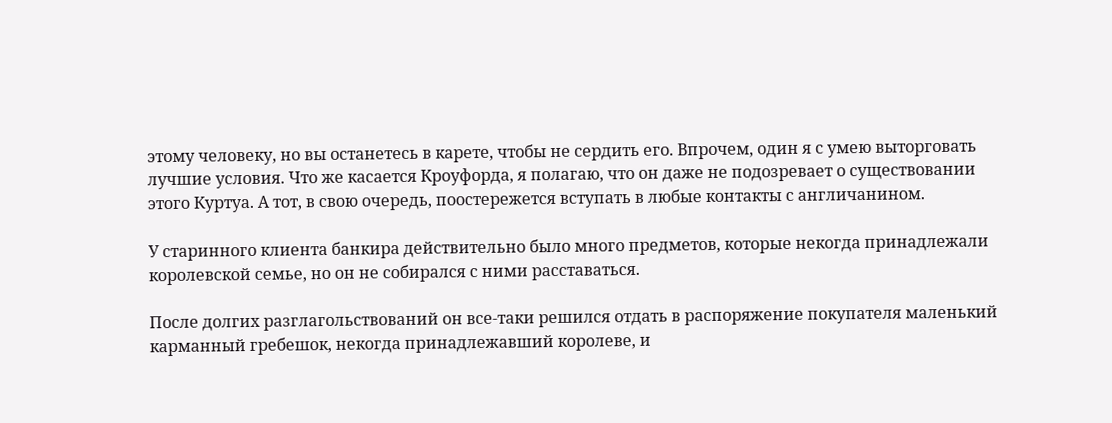этому человеку, но вы останетесь в карете, чтобы не сердить его. Впрочем, один я с умею выторговать лучшие условия. Что же касается Кроуфорда, я полагаю, что он даже не подозревает о существовании этого Куртуа. А тот, в свою очередь, поостережется вступать в любые контакты с англичанином.

У старинного клиента банкира действительно было много предметов, которые некогда принадлежали королевской семье, но он не собирался с ними расставаться.

После долгих разглагольствований он все-таки решился отдать в распоряжение покупателя маленький карманный гребешок, некогда принадлежавший королеве, и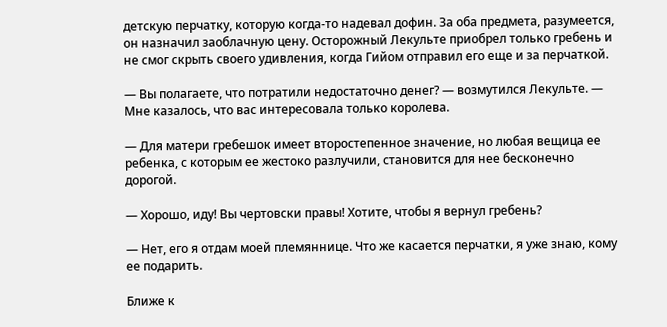детскую перчатку, которую когда-то надевал дофин. За оба предмета, разумеется, он назначил заоблачную цену. Осторожный Лекульте приобрел только гребень и не смог скрыть своего удивления, когда Гийом отправил его еще и за перчаткой.

— Вы полагаете, что потратили недостаточно денег? — возмутился Лекульте. — Мне казалось, что вас интересовала только королева.

— Для матери гребешок имеет второстепенное значение, но любая вещица ее ребенка, с которым ее жестоко разлучили, становится для нее бесконечно дорогой.

— Хорошо, иду! Вы чертовски правы! Хотите, чтобы я вернул гребень?

— Нет, его я отдам моей племяннице. Что же касается перчатки, я уже знаю, кому ее подарить.

Ближе к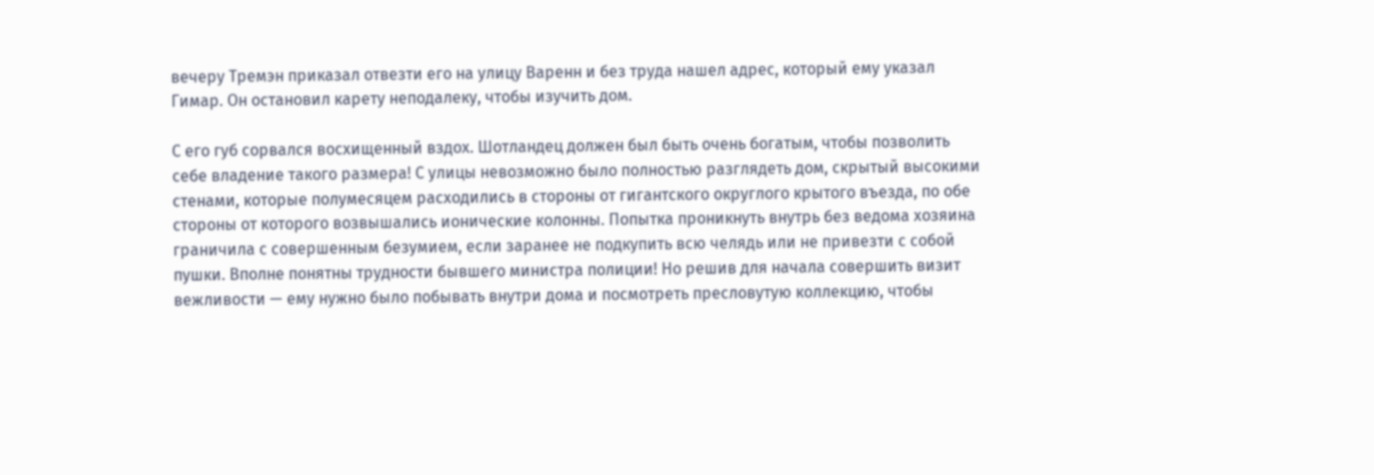вечеру Тремэн приказал отвезти его на улицу Варенн и без труда нашел адрес, который ему указал Гимар. Он остановил карету неподалеку, чтобы изучить дом.

С его губ сорвался восхищенный вздох. Шотландец должен был быть очень богатым, чтобы позволить себе владение такого размера! С улицы невозможно было полностью разглядеть дом, скрытый высокими стенами, которые полумесяцем расходились в стороны от гигантского округлого крытого въезда, по обе стороны от которого возвышались ионические колонны. Попытка проникнуть внутрь без ведома хозяина граничила с совершенным безумием, если заранее не подкупить всю челядь или не привезти с собой пушки. Вполне понятны трудности бывшего министра полиции! Но решив для начала совершить визит вежливости — ему нужно было побывать внутри дома и посмотреть пресловутую коллекцию, чтобы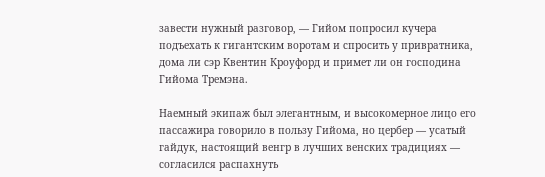завести нужный разговор, — Гийом попросил кучера подъехать к гигантским воротам и спросить у привратника, дома ли сэр Квентин Кроуфорд и примет ли он господина Гийома Тремэна.

Наемный экипаж был элегантным, и высокомерное лицо его пассажира говорило в пользу Гийома, но цербер — усатый гайдук, настоящий венгр в лучших венских традициях — согласился распахнуть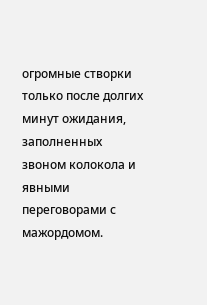огромные створки только после долгих минут ожидания, заполненных звоном колокола и явными переговорами с мажордомом.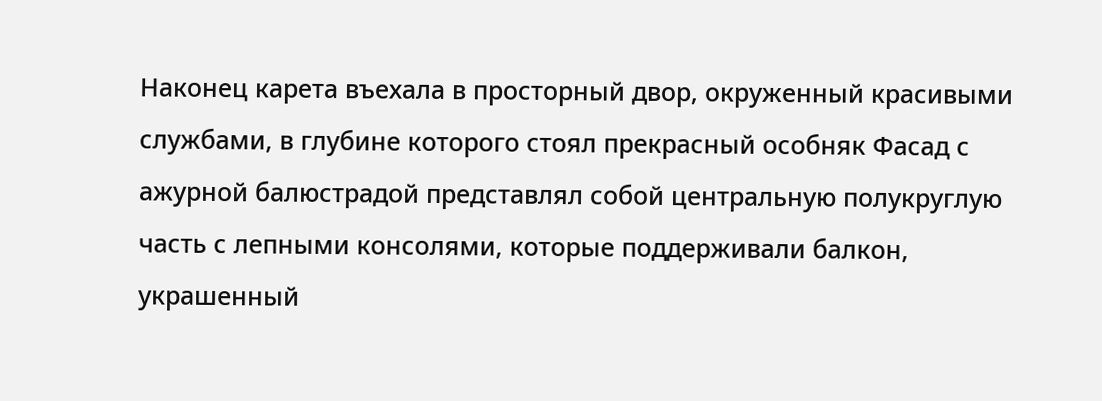Наконец карета въехала в просторный двор, окруженный красивыми службами, в глубине которого стоял прекрасный особняк Фасад с ажурной балюстрадой представлял собой центральную полукруглую часть с лепными консолями, которые поддерживали балкон, украшенный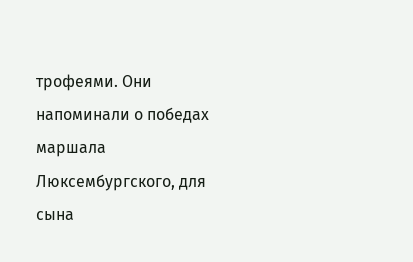трофеями. Они напоминали о победах маршала Люксембургского, для сына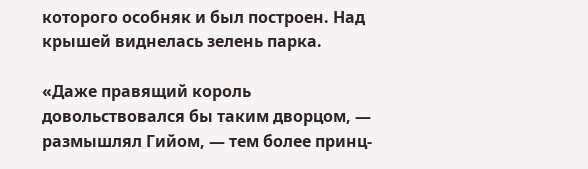которого особняк и был построен. Над крышей виднелась зелень парка.

«Даже правящий король довольствовался бы таким дворцом, — размышлял Гийом, — тем более принц-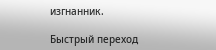изгнанник.

Быстрый переход